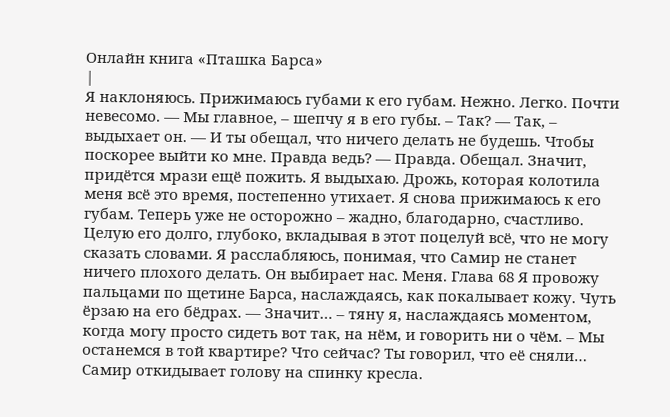Онлайн книга «Пташка Барса»
|
Я наклоняюсь. Прижимаюсь губами к его губам. Нежно. Легко. Почти невесомо. — Мы главное, – шепчу я в его губы. – Так? — Так, – выдыхает он. — И ты обещал, что ничего делать не будешь. Чтобы поскорее выйти ко мне. Правда ведь? — Правда. Обещал. Значит, придётся мрази ещё пожить. Я выдыхаю. Дрожь, которая колотила меня всё это время, постепенно утихает. Я снова прижимаюсь к его губам. Теперь уже не осторожно – жадно, благодарно, счастливо. Целую его долго, глубоко, вкладывая в этот поцелуй всё, что не могу сказать словами. Я расслабляюсь, понимая, что Самир не станет ничего плохого делать. Он выбирает нас. Меня. Глава 68 Я провожу пальцами по щетине Барса, наслаждаясь, как покалывает кожу. Чуть ёрзаю на его бёдрах. — Значит… – тяну я, наслаждаясь моментом, когда могу просто сидеть вот так, на нём, и говорить ни о чём. – Мы останемся в той квартире? Что сейчас? Ты говорил, что её сняли… Самир откидывает голову на спинку кресла.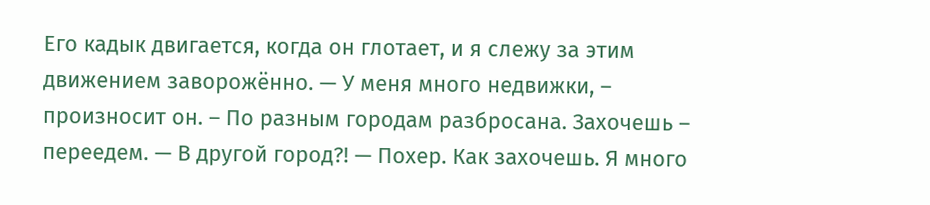Его кадык двигается, когда он глотает, и я слежу за этим движением заворожённо. — У меня много недвижки, – произносит он. – По разным городам разбросана. Захочешь – переедем. — В другой город?! — Похер. Как захочешь. Я много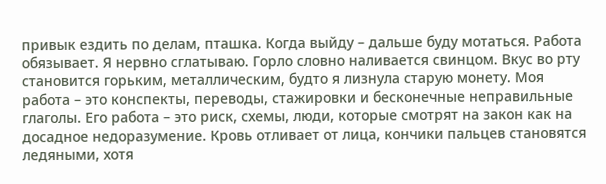привык ездить по делам, пташка. Когда выйду – дальше буду мотаться. Работа обязывает. Я нервно сглатываю. Горло словно наливается свинцом. Вкус во рту становится горьким, металлическим, будто я лизнула старую монету. Моя работа – это конспекты, переводы, стажировки и бесконечные неправильные глаголы. Его работа – это риск, схемы, люди, которые смотрят на закон как на досадное недоразумение. Кровь отливает от лица, кончики пальцев становятся ледяными, хотя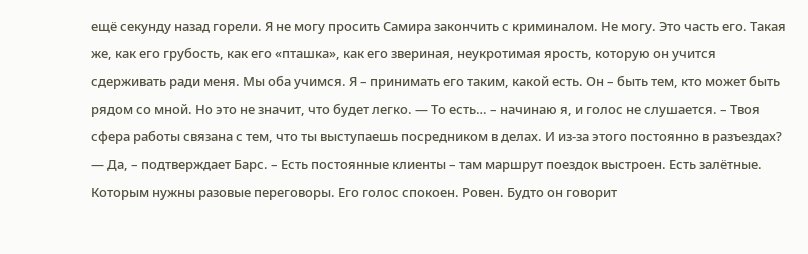ещё секунду назад горели. Я не могу просить Самира закончить с криминалом. Не могу. Это часть его. Такая же, как его грубость, как его «пташка», как его звериная, неукротимая ярость, которую он учится сдерживать ради меня. Мы оба учимся. Я – принимать его таким, какой есть. Он – быть тем, кто может быть рядом со мной. Но это не значит, что будет легко. — То есть… – начинаю я, и голос не слушается. – Твоя сфера работы связана с тем, что ты выступаешь посредником в делах. И из-за этого постоянно в разъездах? — Да, – подтверждает Барс. – Есть постоянные клиенты – там маршрут поездок выстроен. Есть залётные. Которым нужны разовые переговоры. Его голос спокоен. Ровен. Будто он говорит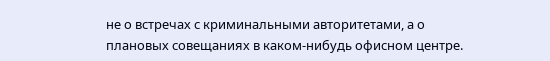не о встречах с криминальными авторитетами, а о плановых совещаниях в каком-нибудь офисном центре.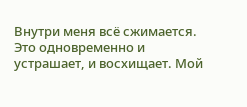Внутри меня всё сжимается. Это одновременно и устрашает, и восхищает. Мой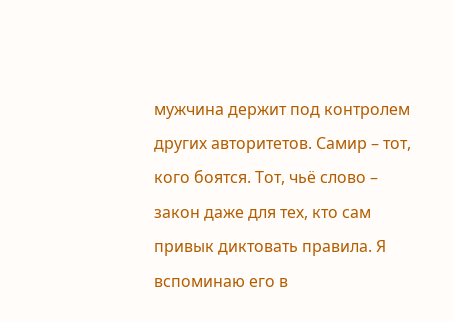мужчина держит под контролем других авторитетов. Самир – тот, кого боятся. Тот, чьё слово – закон даже для тех, кто сам привык диктовать правила. Я вспоминаю его в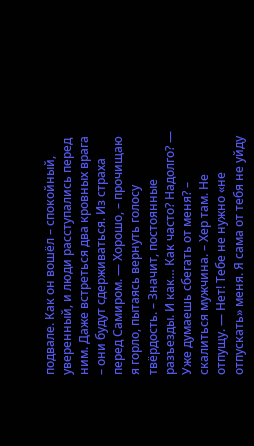подвале. Как он вошёл – спокойный, уверенный, и люди расступались перед ним. Даже встреться два кровных врага – они будут сдерживаться. Из страха перед Самиром. — Хорошо, – прочищаю я горло, пытаясь вернуть голосу твёрдость. – Значит, постоянные разъезды. И как… Как часто? Надолго? — Уже думаешь сбегать от меня? – скалиться мужчина. – Хер там. Не отпущу. — Нет! Тебе не нужно «не отпускать» меня. Я сама от тебя не уйду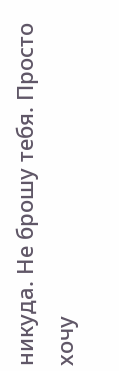никуда. Не брошу тебя. Просто хочу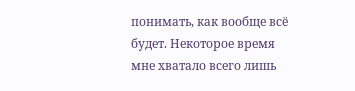понимать, как вообще всё будет. Некоторое время мне хватало всего лишь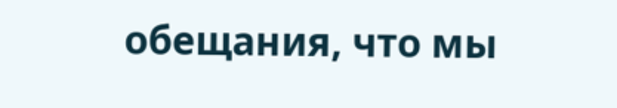обещания, что мы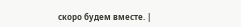скоро будем вместе. |